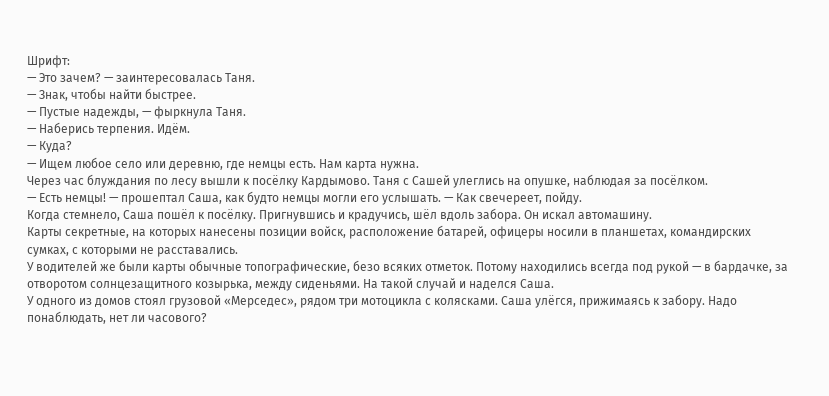Шрифт:
— Это зачем? — заинтересовалась Таня.
— Знак, чтобы найти быстрее.
— Пустые надежды, — фыркнула Таня.
— Наберись терпения. Идём.
— Куда?
— Ищем любое село или деревню, где немцы есть. Нам карта нужна.
Через час блуждания по лесу вышли к посёлку Кардымово. Таня с Сашей улеглись на опушке, наблюдая за посёлком.
— Есть немцы! — прошептал Саша, как будто немцы могли его услышать. — Как свечереет, пойду.
Когда стемнело, Саша пошёл к посёлку. Пригнувшись и крадучись, шёл вдоль забора. Он искал автомашину.
Карты секретные, на которых нанесены позиции войск, расположение батарей, офицеры носили в планшетах, командирских сумках, с которыми не расставались.
У водителей же были карты обычные топографические, безо всяких отметок. Потому находились всегда под рукой — в бардачке, за отворотом солнцезащитного козырька, между сиденьями. На такой случай и наделся Саша.
У одного из домов стоял грузовой «Мерседес», рядом три мотоцикла с колясками. Саша улёгся, прижимаясь к забору. Надо понаблюдать, нет ли часового?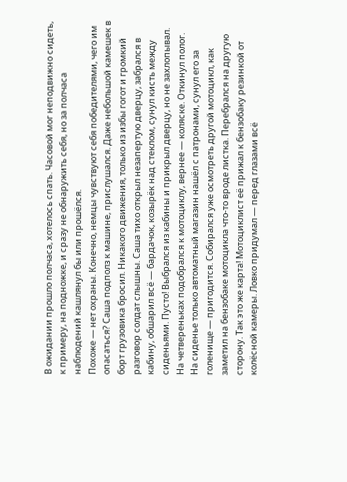В ожидании прошло полчаса, хотелось спать. Часовой мог неподвижно сидеть, к примеру, на подножке, и сразу не обнаружить себя, но за полчаса наблюдений кашлянул бы или прошёлся.
Похоже — нет охраны. Конечно, немцы чувствуют себя победителями, чего им опасаться? Саша подполз к машине, прислушался. Даже небольшой камешек в борт грузовика бросил. Никакого движения, только из избы гогот и громкий разговор солдат слышны. Саша тихо открыл незапертую дверцу, забрался в кабину, обшарил всё — бардачок, козырёк над стеклом, сунул кисть между сиденьями. Пусто! Выбрался из кабины и прикрыл дверцу, но не захлопывал. На четвереньках подобрался к мотоциклу, вернее — коляске. Откинул полог. На сиденье только автоматный магазин нашёл с патронами, сунул его за голенище — пригодится. Собирался уже осмотреть другой мотоцикл, как заметил на бензобаке мотоцикла что-то вроде листка. Перебрался на другую сторону. Так это же карта! Мотоциклист её прижал к бензобаку резинкой от колёсной камеры. Ловко придумал — перед глазами всё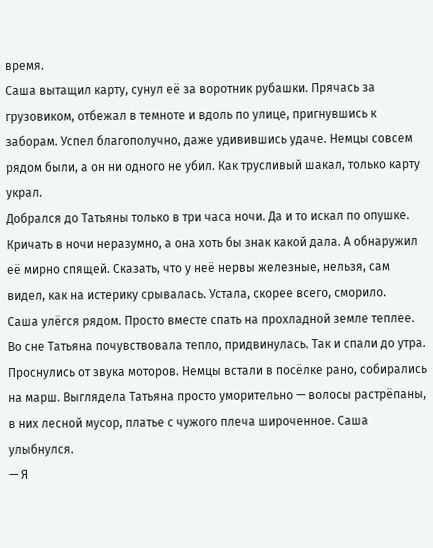время.
Саша вытащил карту, сунул её за воротник рубашки. Прячась за грузовиком, отбежал в темноте и вдоль по улице, пригнувшись к заборам. Успел благополучно, даже удивившись удаче. Немцы совсем рядом были, а он ни одного не убил. Как трусливый шакал, только карту украл.
Добрался до Татьяны только в три часа ночи. Да и то искал по опушке. Кричать в ночи неразумно, а она хоть бы знак какой дала. А обнаружил её мирно спящей. Сказать, что у неё нервы железные, нельзя, сам видел, как на истерику срывалась. Устала, скорее всего, сморило.
Саша улёгся рядом. Просто вместе спать на прохладной земле теплее. Во сне Татьяна почувствовала тепло, придвинулась. Так и спали до утра.
Проснулись от звука моторов. Немцы встали в посёлке рано, собирались на марш. Выглядела Татьяна просто уморительно — волосы растрёпаны, в них лесной мусор, платье с чужого плеча широченное. Саша улыбнулся.
— Я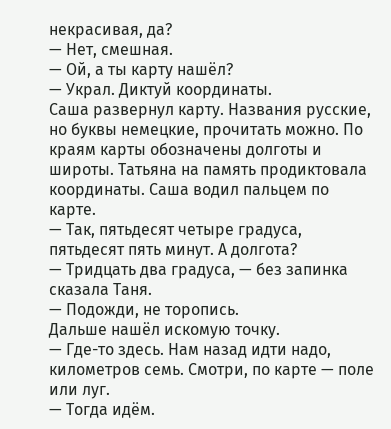некрасивая, да?
— Нет, смешная.
— Ой, а ты карту нашёл?
— Украл. Диктуй координаты.
Саша развернул карту. Названия русские, но буквы немецкие, прочитать можно. По краям карты обозначены долготы и широты. Татьяна на память продиктовала координаты. Саша водил пальцем по карте.
— Так, пятьдесят четыре градуса, пятьдесят пять минут. А долгота?
— Тридцать два градуса, — без запинка сказала Таня.
— Подожди, не торопись.
Дальше нашёл искомую точку.
— Где-то здесь. Нам назад идти надо, километров семь. Смотри, по карте — поле или луг.
— Тогда идём.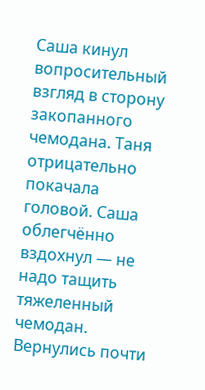Саша кинул вопросительный взгляд в сторону закопанного чемодана. Таня отрицательно покачала головой. Саша облегчённо вздохнул — не надо тащить тяжеленный чемодан.
Вернулись почти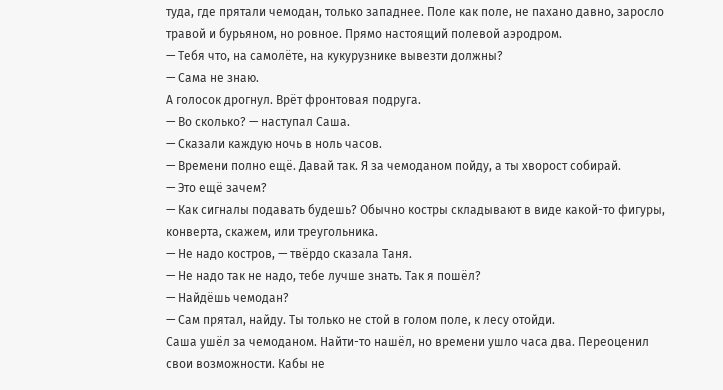туда, где прятали чемодан, только западнее. Поле как поле, не пахано давно, заросло травой и бурьяном, но ровное. Прямо настоящий полевой аэродром.
— Тебя что, на самолёте, на кукурузнике вывезти должны?
— Сама не знаю.
А голосок дрогнул. Врёт фронтовая подруга.
— Во сколько? — наступал Саша.
— Сказали каждую ночь в ноль часов.
— Времени полно ещё. Давай так. Я за чемоданом пойду, а ты хворост собирай.
— Это ещё зачем?
— Как сигналы подавать будешь? Обычно костры складывают в виде какой-то фигуры, конверта, скажем, или треугольника.
— Не надо костров, — твёрдо сказала Таня.
— Не надо так не надо, тебе лучше знать. Так я пошёл?
— Найдёшь чемодан?
— Сам прятал, найду. Ты только не стой в голом поле, к лесу отойди.
Саша ушёл за чемоданом. Найти-то нашёл, но времени ушло часа два. Переоценил свои возможности. Кабы не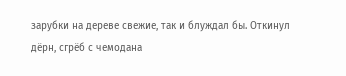зарубки на дереве свежие, так и блуждал бы. Откинул дёрн, сгрёб с чемодана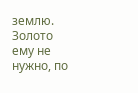землю. Золото ему не нужно, по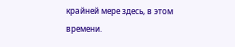крайней мере здесь, в этом времени.